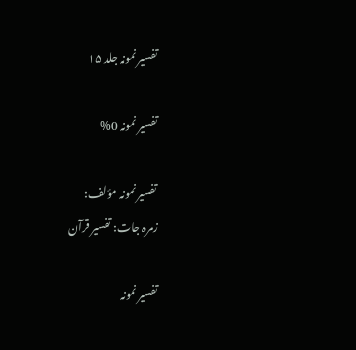تفسیر نمونہ جلد ۱۵

تفسیر نمونہ 0%

تفسیر نمونہ مؤلف:
زمرہ جات: تفسیر قرآن

تفسیر نمونہ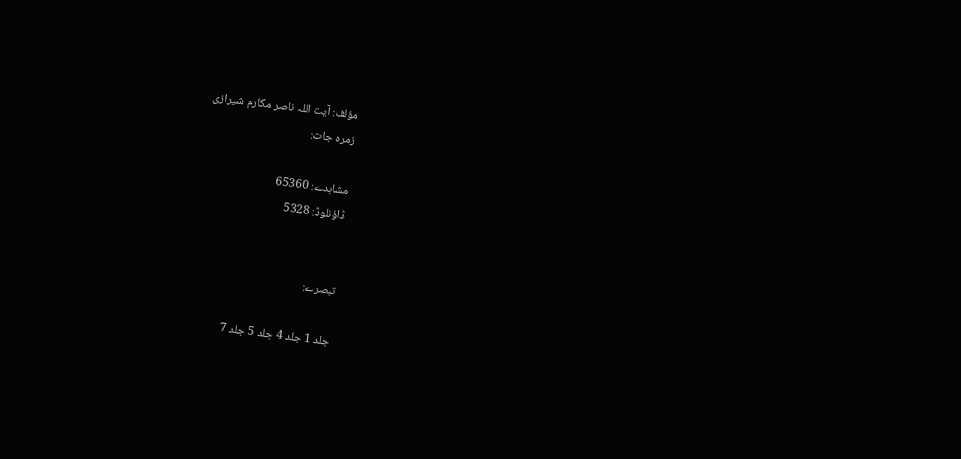مؤلف: آیت اللہ ناصر مکارم شیرازی
زمرہ جات:

مشاہدے: 65360
ڈاؤنلوڈ: 5328


تبصرے:

جلد 1 جلد 4 جلد 5 جلد 7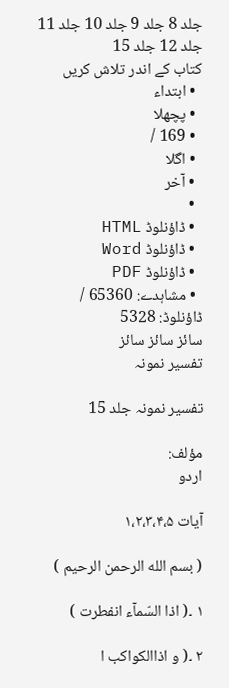جلد 8 جلد 9 جلد 10 جلد 11 جلد 12 جلد 15
کتاب کے اندر تلاش کریں
  • ابتداء
  • پچھلا
  • 169 /
  • اگلا
  • آخر
  •
  • ڈاؤنلوڈ HTML
  • ڈاؤنلوڈ Word
  • ڈاؤنلوڈ PDF
  • مشاہدے: 65360 / ڈاؤنلوڈ: 5328
سائز سائز سائز
تفسیر نمونہ

تفسیر نمونہ جلد 15

مؤلف:
اردو

آیات ۱،۲،۳،۴،۵

( بسم الله الرحمن الرحیم )

۱ ۔( اذا السّمآء انفطرت )

۲ ۔( و اذاالکواکب ا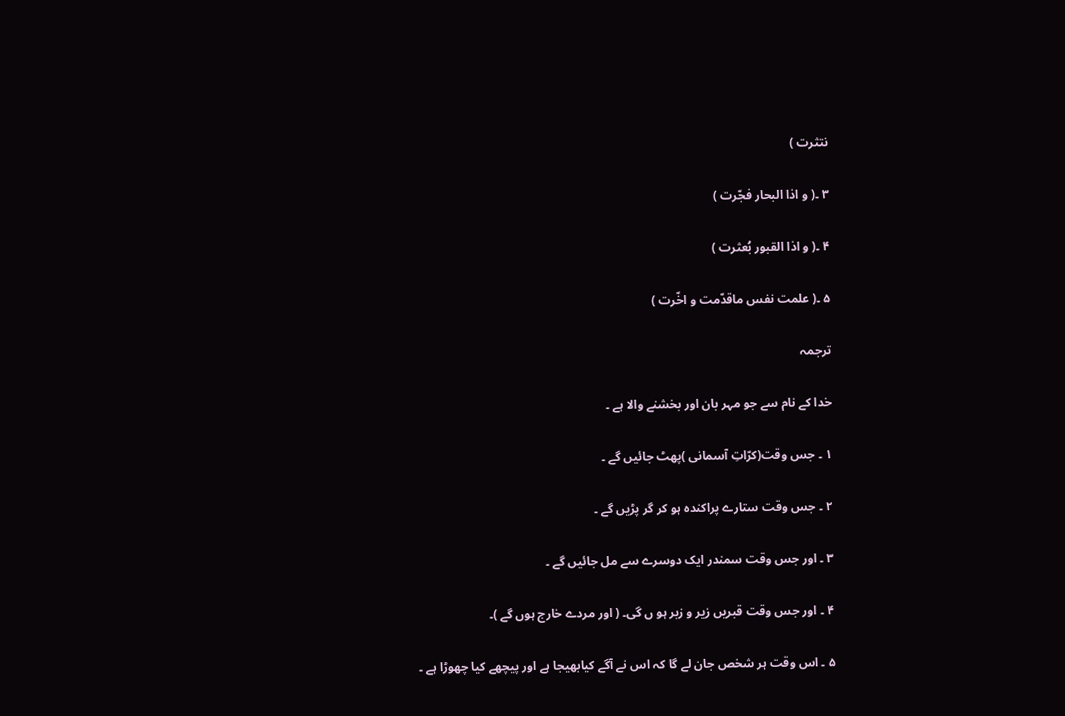نتثرت )

۳ ۔( و اذا البحار فجّرت )

۴ ۔( و اذا القبور بُعثرت )

۵ ۔( علمت نفس ماقدّمت و اخّرت )

ترجمہ

خدا کے نام سے جو مہر بان اور بخشنے والا ہے ۔

۱ ۔ جس وقت(کرّاتِ آسمانی )پھٹ جائیں گے ۔

۲ ۔ جس وقت ستارے پراکندہ ہو کر گر پڑیں گے ۔

۳ ۔ اور جس وقت سمندر ایک دوسرے سے مل جائیں گے ۔

۴ ۔ اور جس وقت قبریں زیر و زبر ہو ں گی۔ ( اور مردے خارج ہوں گے )۔

۵ ۔ اس وقت ہر شخص جان لے گا کہ اس نے آگے کیابھیجا ہے اور پیچھے کیا چھوڑا ہے ۔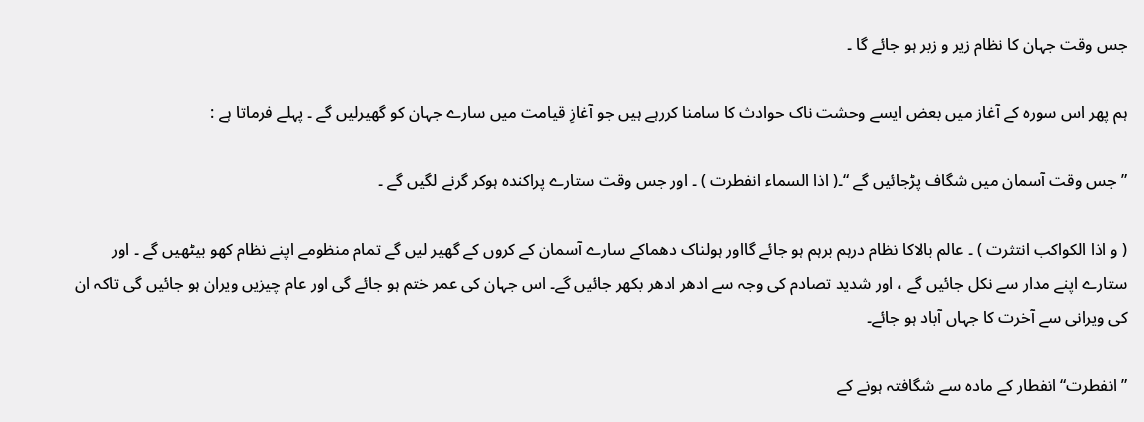جس وقت جہان کا نظام زیر و زبر ہو جائے گا ۔

ہم پھر اس سورہ کے آغاز میں بعض ایسے وحشت ناک حوادث کا سامنا کررہے ہیں جو آغازِ قیامت میں سارے جہان کو گھیرلیں گے ۔ پہلے فرماتا ہے :

” جس وقت آسمان میں شگاف پڑجائیں گے “۔( اذا السماء انفطرت ) ۔ اور جس وقت ستارے پراکندہ ہوکر گرنے لگیں گے ۔

( و اذا الکواکب انتثرت ) ۔ عالم بالاکا نظام درہم برہم ہو جائے گااور ہولناک دھماکے سارے آسمان کے کروں کے گھیر لیں گے تمام منظومے اپنے نظام کھو بیٹھیں گے ۔ اور ستارے اپنے مدار سے نکل جائیں گے ، اور شدید تصادم کی وجہ سے ادھر ادھر بکھر جائیں گے۔ اس جہان کی عمر ختم ہو جائے گی اور عام چیزیں ویران ہو جائیں گی تاکہ ان کی ویرانی سے آخرت کا جہاں آباد ہو جائے۔

” انفطرت“ انفطار کے مادہ سے شگافتہ ہونے کے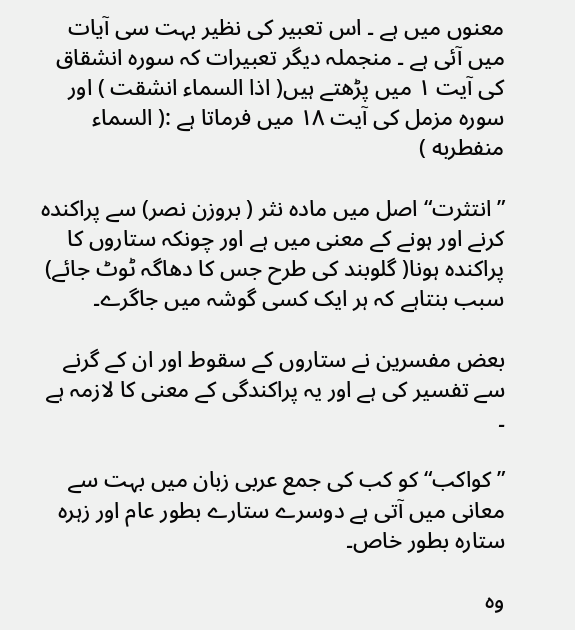معنوں میں ہے ۔ اس تعبیر کی نظیر بہت سی آیات میں آئی ہے ۔ منجملہ دیگر تعبیرات کہ سورہ انشقاق کی آیت ۱ میں پڑھتے ہیں( اذا السماء انشقت ) اور سورہ مزمل کی آیت ۱۸ میں فرماتا ہے :( السماء منفطربه )

” انتثرت“ اصل میں مادہ نثر ( بروزن نصر) سے پراکندہ کرنے اور ہونے کے معنی میں ہے اور چونکہ ستاروں کا پراکندہ ہونا( گلوبند کی طرح جس کا دھاگہ ٹوٹ جائے) سبب بنتاہے کہ ہر ایک کسی گوشہ میں جاگرے۔

بعض مفسرین نے ستاروں کے سقوط اور ان کے گرنے سے تفسیر کی ہے اور یہ پراکندگی کے معنی کا لازمہ ہے ۔

” کواکب“ کو کب کی جمع عربی زبان میں بہت سے معانی میں آتی ہے دوسرے ستارے بطور عام اور زہرہ ستارہ بطور خاص۔

وہ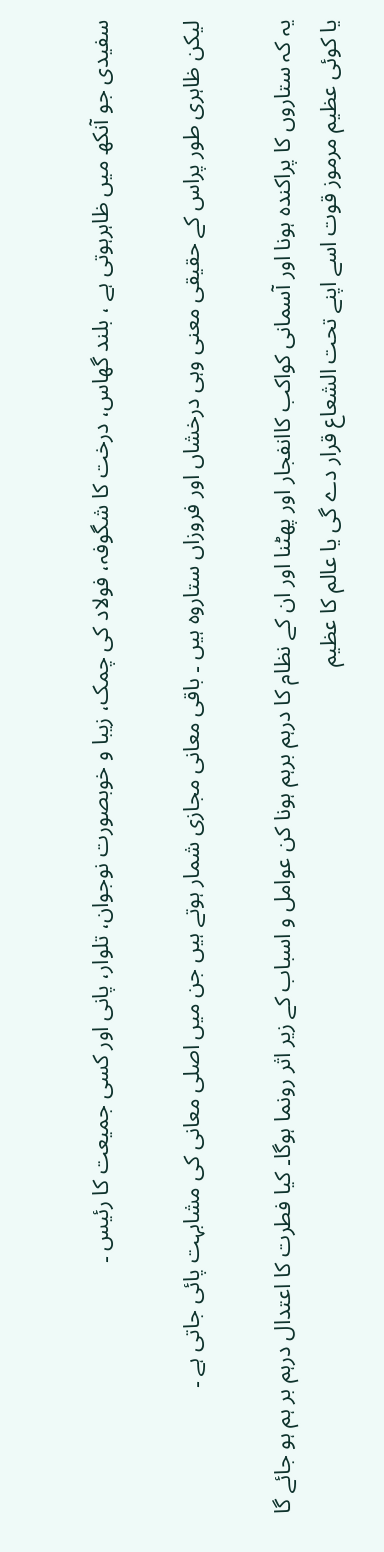سفیدی جو آنکھ میں ظاہرہوتی ہے ، بلند گھاس، درخت کا شگوفہ، فولاد کی چمک، زیبا و خوبصورت نوجوان، تلوار، پانی اور کسی جمیعت کا رئیس ۔

لیکن ظاہری طور پراس کے حقیقی معنی وہی درخشاں اور فروزاں ستاروہ ہیں ۔ باقی معانی مجازی شمار ہوتے ہیں جن میں اصلی معانی کی مشابہت پائی جاتی ہے ۔

یہ کہ ستاروں کا پراکندہ ہونا اور آسمانی کواکب کاانفجار اور پھٹنا اور ان کے نظام کا درہم برہم ہونا کن عوامل و اسباب کے زیر اثر رونما ہوگا۔ کیا فطرت کا اعتدال درہم بر ہم ہو جائے گا یا کوئی عظیم مرموز قوت اسے اپنے تحت الشعاع قرار دے گی یا عالم کا عظیم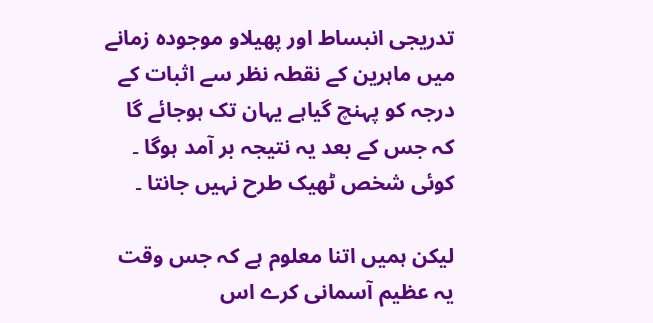تدریجی انبساط اور پھیلاو موجودہ زمانے میں ماہرین کے نقطہ نظر سے اثبات کے درجہ کو پہنچ گیاہے یہان تک ہوجائے گا کہ جس کے بعد یہ نتیجہ بر آمد ہوگا ۔ کوئی شخص ٹھیک طرح نہیں جانتا ۔

لیکن ہمیں اتنا معلوم ہے کہ جس وقت یہ عظیم آسمانی کرے اس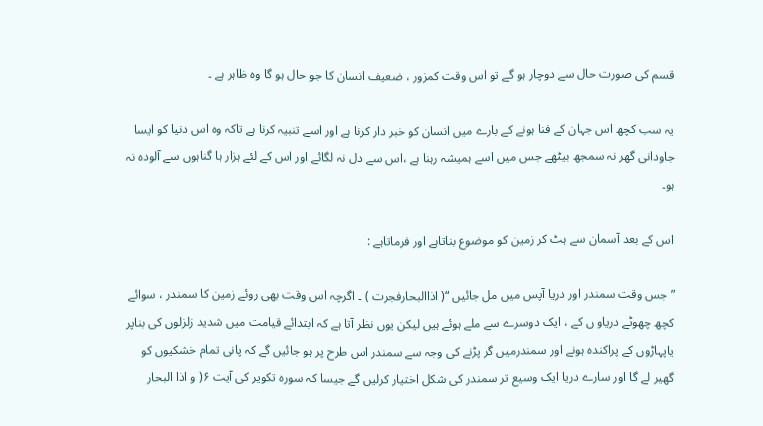قسم کی صورت حال سے دوچار ہو گے تو اس وقت کمزور ، ضعیف انسان کا جو حال ہو گا وہ ظاہر ہے ۔

یہ سب کچھ اس جہان کے فنا ہونے کے بارے میں انسان کو خبر دار کرنا ہے اور اسے تنبیہ کرنا ہے تاکہ وہ اس دنیا کو ایسا جاودانی گھر نہ سمجھ بیٹھے جس میں اسے ہمیشہ رہنا ہے ،اس سے دل نہ لگائے اور اس کے لئے ہزار ہا گناہوں سے آلودہ نہ ہو۔

اس کے بعد آسمان سے ہٹ کر زمین کو موضوع بناتاہے اور فرماتاہے :

” جس وقت سمندر اور دریا آپس میں مل جائیں “( اذاالبحارفجرت ) ۔ اگرچہ اس وقت بھی روئے زمین کا سمندر ، سوائے کچھ چھوٹے دریاو ں کے ، ایک دوسرے سے ملے ہوئے ہیں لیکن یوں نظر آتا ہے کہ ابتدائے قیامت میں شدید زلزلوں کی بناپر یاپہاڑوں کے پراکندہ ہونے اور سمندرمیں گر پڑنے کی وجہ سے سمندر اس طرح پر ہو جائیں گے کہ پانی تمام خشکیوں کو گھیر لے گا اور سارے دریا ایک وسیع تر سمندر کی شکل اختیار کرلیں گے جیسا کہ سورہ تکویر کی آیت ۶( و اذا البحار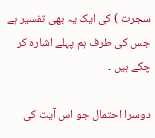سجرت ) کی ایک یہ بھی تفسیر ہے جس کی طرف ہم پہلے اشارہ کر چکے ہیں ۔

دوسرا احتمال جو اس آیت کی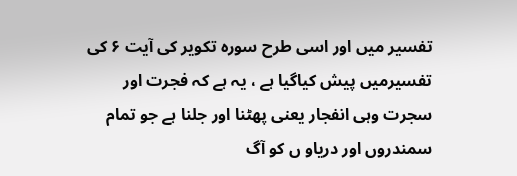تفسیر میں اور اسی طرح سورہ تکویر کی آیت ۶ کی تفسیرمیں پیش کیاگیا ہے ، یہ ہے کہ فجرت اور سجرت وہی انفجار یعنی پھٹنا اور جلنا ہے جو تمام سمندروں اور دریاو ں کو آگ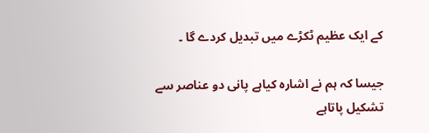کے ایک عظیم ٹکڑے میں تبدیل کردے گا ۔

جیسا کہ ہم نے اشارہ کیاہے پانی دو عناصر سے تشکیل پاتاہے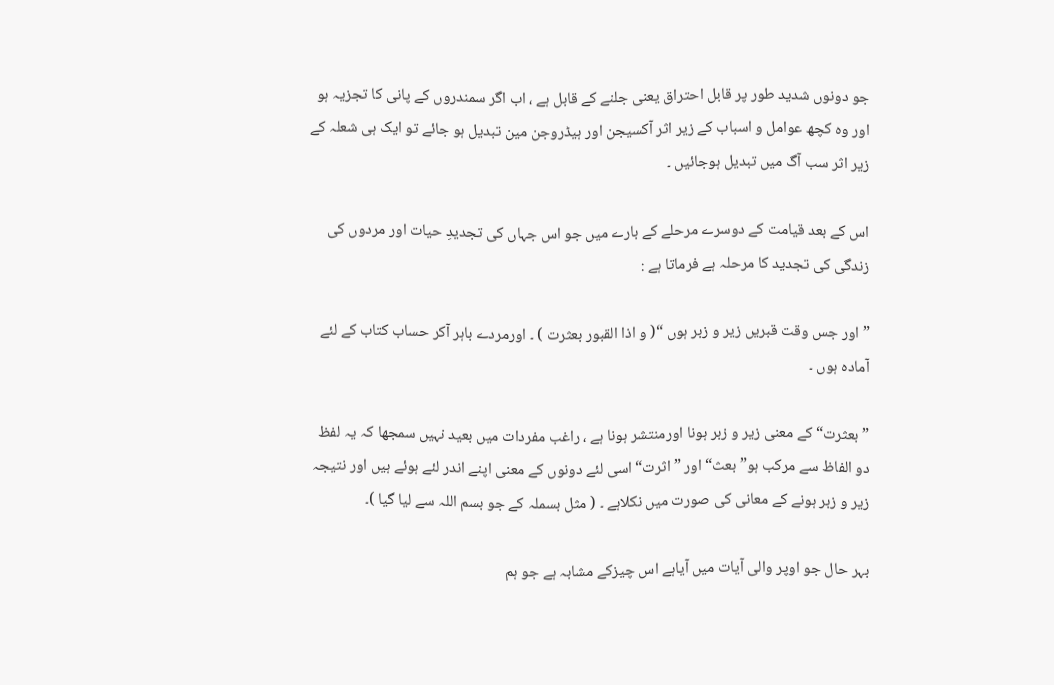جو دونوں شدید طور پر قابل احتراق یعنی جلنے کے قابل ہے ، اب اگر سمندروں کے پانی کا تجزیہ ہو اور وہ کچھ عوامل و اسباب کے زیر اثر آکسیجن اور ہیڈروجن مین تبدیل ہو جائے تو ایک ہی شعلہ کے زیر اثر سب آگ میں تبدیل ہوجائیں ۔

اس کے بعد قیامت کے دوسرے مرحلے کے بارے میں جو اس جہاں کی تجدیدِ حیات اور مردوں کی زندگی کی تجدید کا مرحلہ ہے فرماتا ہے :

” اور جس وقت قبریں زیر و زبر ہوں “( و اذا القبور بعثرت ) ۔ اورمردے باہر آکر حساب کتاب کے لئے آمادہ ہوں ۔

” بعثرت“ کے معنی زیر و زبر ہونا اورمنتشر ہونا ہے ، راغب مفردات میں بعید نہیں سمجھا کہ یہ لفظ دو الفاظ سے مرکب ہو” بعث“ اور ”اثرت“ اسی لئے دونوں کے معنی اپنے اندر لئے ہوئے ہیں اور نتیجہ زیر و زبر ہونے کے معانی کی صورت میں نکلاہے ۔ ( مثل بسملہ کے جو بسم اللہ سے لیا گیا )۔

بہر حال جو اوپر والی آیات میں آیاہے اس چیزکے مشابہ ہے جو ہم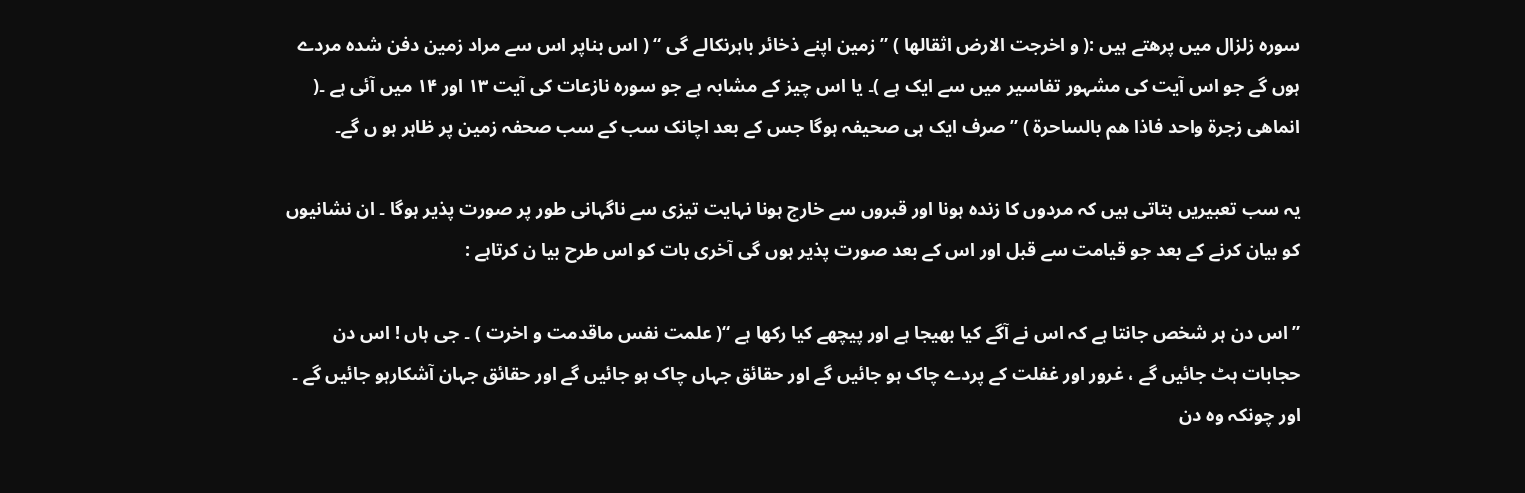سورہ زلزال میں پرھتے ہیں :( و اخرجت الارض اثقالها ) ” زمین اپنے ذخائر باہرنکالے گی “ ( اس بناپر اس سے مراد زمین دفن شدہ مردے ہوں گے جو اس آیت کی مشہور تفاسیر میں سے ایک ہے )۔ یا اس چیز کے مشابہ ہے جو سورہ نازعات کی آیت ۱۳ اور ۱۴ میں آئی ہے ۔( انماهی زجرة واحد فاذا هم بالساحرة ) ” صرف ایک ہی صحیفہ ہوگا جس کے بعد اچانک سب کے سب صحفہ زمین پر ظاہر ہو ں گے۔

یہ سب تعبیریں بتاتی ہیں کہ مردوں کا زندہ ہونا اور قبروں سے خارج ہونا نہایت تیزی سے ناگہانی طور پر صورت پذیر ہوگا ۔ ان نشانیوں کو بیان کرنے کے بعد جو قیامت سے قبل اور اس کے بعد صورت پذیر ہوں گی آخری بات کو اس طرح بیا ن کرتاہے :

” اس دن ہر شخص جانتا ہے کہ اس نے آگے کیا بھیجا ہے اور پیچھے کیا رکھا ہے “( علمت نفس ماقدمت و اخرت ) ۔ جی ہاں ! اس دن حجابات ہٹ جائیں گے ، غرور اور غفلت کے پردے چاک ہو جائیں گے اور حقائق جہاں چاک ہو جائیں گے اور حقائق جہان آشکارہو جائیں گے ۔ اور چونکہ وہ دن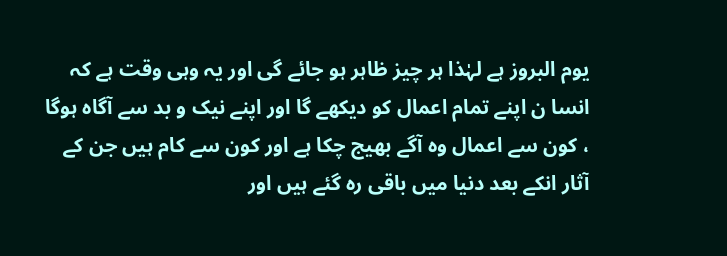یوم البروز ہے لہٰذا ہر چیز ظاہر ہو جائے گی اور یہ وہی وقت ہے کہ انسا ن اپنے تمام اعمال کو دیکھے گا اور اپنے نیک و بد سے آگاہ ہوگا ، کون سے اعمال وہ آگے بھیج چکا ہے اور کون سے کام ہیں جن کے آثار انکے بعد دنیا میں باقی رہ گئے ہیں اور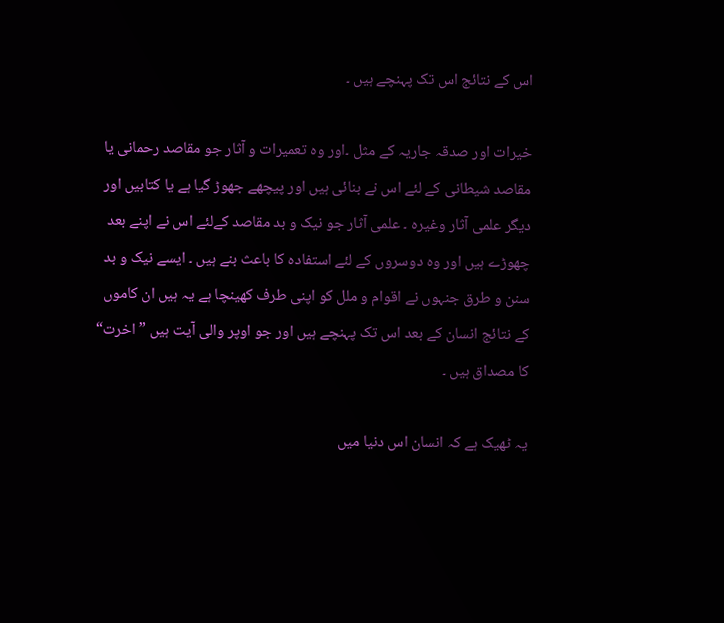اس کے نتائج اس تک پہنچے ہیں ۔

خیرات اور صدقہ جاریہ کے مثل ۔اور وہ تعمیرات و آثار جو مقاصد رحمانی یا مقاصد شیطانی کے لئے اس نے بنائی ہیں اور پیچھے جھوڑ گیا ہے یا کتابیں اور دیگر علمی آثار وغیرہ ۔ علمی آثار جو نیک و بد مقاصد کےلئے اس نے اپنے بعد چھوڑے ہیں اور وہ دوسروں کے لئے استفادہ کا باعث بنے ہیں ۔ ایسے نیک و بد سنن و طرق جنہوں نے اقوام و ملل کو اپنی طرف کھینچا ہے یہ ہیں ان کاموں کے نتائج انسان کے بعد اس تک پہنچے ہیں اور جو اوپر والی آیت ہیں ” اخرت“ کا مصداق ہیں ۔

یہ ٹھیک ہے کہ انسان اس دنیا میں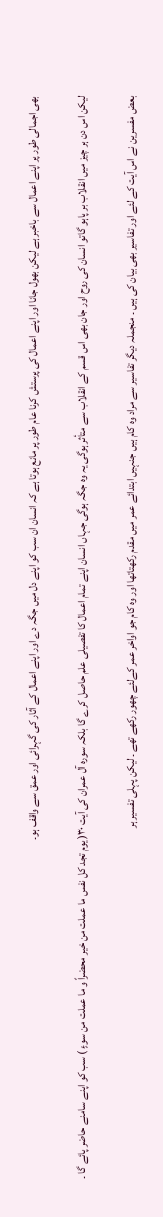بھی اجمالی طور پر اپنے اعمال سے باخبر ہے لیکن بھول جانا اور اپنے اعمال کی پرستش کرنا عام طور پر مانع ہوتا ہے کہ انسان ان سب کو اپنے دل میں جگہ دے اور اپنے اعمال کے آثار کی گہرائی اور عمق سے واقف ہو۔

لیکن اس دن ہر چیز میں انقلاب بر پاہو گاتو انسان کی روح اور جان بھی اس قسم کے انقلاب سے متأثر ہوگی یہ وہ جگہ ہوگی جہاں انسان اپنے تمام اعمال کا تفصیلی علم حاصل کرے گا بلکہ سورہ آل عمران کی آیت ۳۰( یوم تجد کل نفس ما عملت من خیر محضراً و ما عملت من سوءٍ ) سب کو اپنے سامنے حاضر پائے گا ۔

بعض مفسرین نے اس آیت کے لئے اور تفاسیر بھی بیان کی ہیں ۔ منجملہ دیگر تفاسیر سے مراد وہ کام ہیں جنہیں ابتدائے عمر میں مقدم رکھتاتھا اور وہ کام جو اواخر عمر کےلئے چھور رکھے تھے ۔ لیکن پہلی تفسیر ہر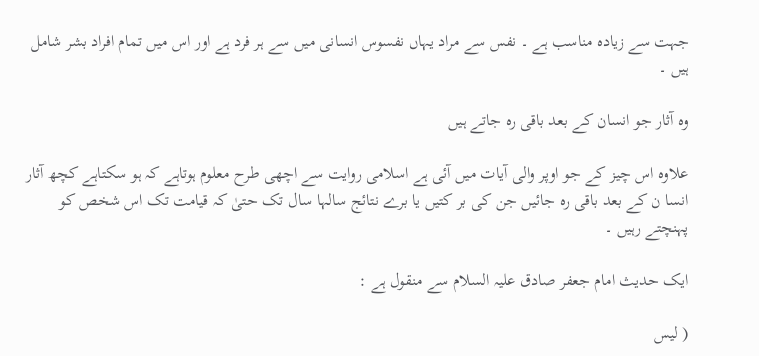جہت سے زیادہ مناسب ہے ۔ نفس سے مراد یہاں نفسوس انسانی میں سے ہر فرد ہے اور اس میں تمام افراد بشر شامل ہیں ۔

وہ آثار جو انسان کے بعد باقی رہ جاتے ہیں

علاوہ اس چیز کے جو اوپر والی آیات میں آئی ہے اسلامی روایت سے اچھی طرح معلوم ہوتاہے کہ ہو سکتاہے کچھ آثار انسا ن کے بعد باقی رہ جائیں جن کی بر کتیں یا برے نتائج سالہا سال تک حتیٰ کہ قیامت تک اس شخص کو پہنچتے رہیں ۔

ایک حدیث امام جعفر صادق علیہ السلام سے منقول ہے :

( لیس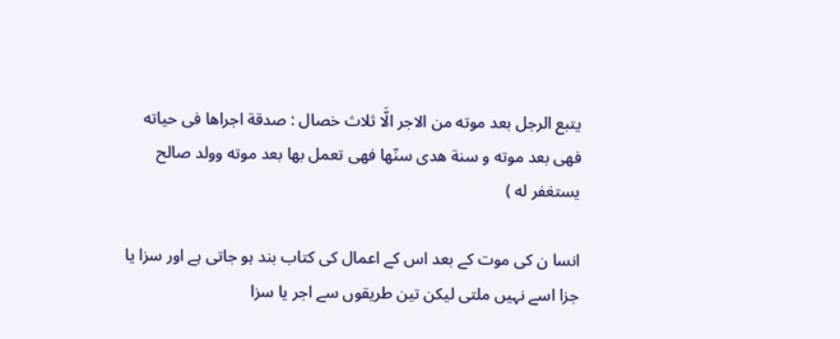یتبع الرجل بعد موته من الاجر الَّا ثلاث خصال : صدقة اجراها فی حیاته فهی بعد موته و سنة هدی سنّها فهی تعمل بها بعد موته وولد صالح یستغفر له )

انسا ن کی موت کے بعد اس کے اعمال کی کتاب بند ہو جاتی ہے اور سزا یا جزا اسے نہیں ملتی لیکن تین طریقوں سے اجر یا سزا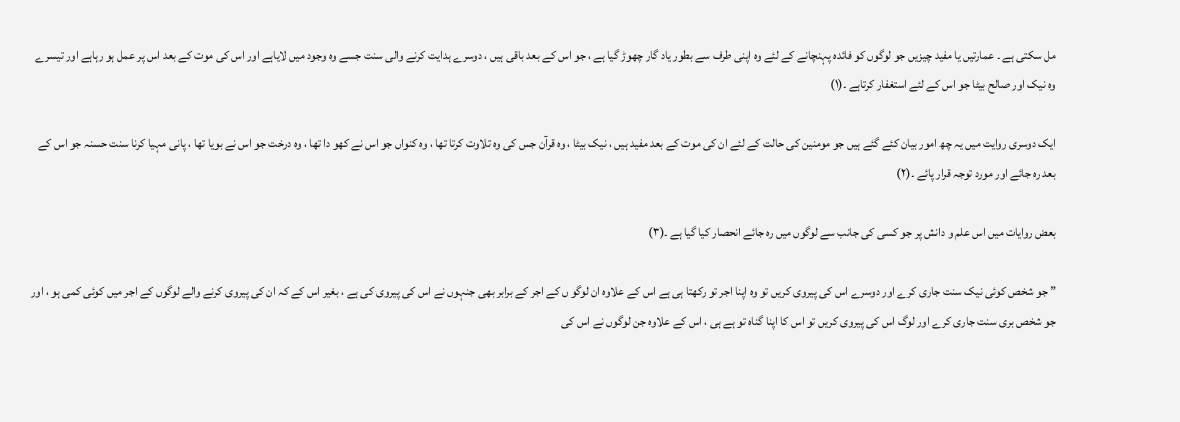مل سکتی ہے ۔ عمارتیں یا مفید چیزیں جو لوگوں کو فائدہ پہنچانے کے لئے وہ اپنی طرف سے بطور یاد گار چھوڑ گیا ہے ، جو اس کے بعد باقی ہیں ، دوسرے ہدایت کرنے والی سنت جسے وہ وجود میں لایاہے اور اس کی موت کے بعد اس پر عمل ہو رہاہے اور تیسرے وہ نیک اور صالح بیٹا جو اس کے لئے استغفار کرتاہے ۔(۱)

ایک دوسری روایت میں یہ چھ امور بیان کئے گئے ہیں جو مومنین کی حالت کے لئے ان کی موت کے بعد مفید ہیں ، نیک بیٹا ، وہ قرآن جس کی وہ تلاوت کرتا تھا ، وہ کنواں جو اس نے کھو دا تھا ، وہ درخت جو اس نے بویا تھا ، پانی مہیا کرنا سنت حسنہ جو اس کے بعد رہ جائے اور مورد توجہ قرار پائے ۔(۲)

بعض روایات میں اس علم و دانش پر جو کسی کی جانب سے لوگوں میں رہ جائے انحصار کیا گیا ہے ۔(۳)

” جو شخص کوئی نیک سنت جاری کرے اور دوسرے اس کی پیروی کریں تو وہ اپنا اجر تو رکھتا ہی ہے اس کے علاوہ ان لوگو ں کے اجر کے برابر بھی جنہوں نے اس کی پیروی کی ہے ، بغیر اس کے کہ ان کی پیروی کرنے والے لوگوں کے اجر میں کوئی کمی ہو ، اور جو شخص بری سنت جاری کرے اور لوگ اس کی پیروی کریں تو اس کا اپنا گناہ تو ہے ہی ، اس کے علاوہ جن لوگوں نے اس کی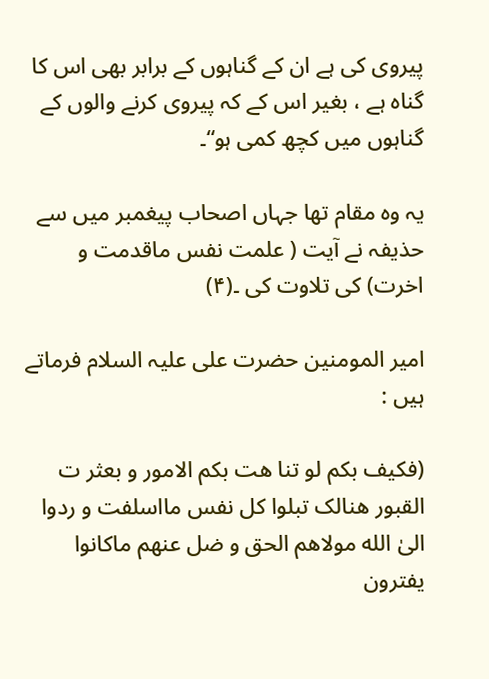پیروی کی ہے ان کے گناہوں کے برابر بھی اس کا گناہ ہے ، بغیر اس کے کہ پیروی کرنے والوں کے گناہوں میں کچھ کمی ہو“۔

یہ وہ مقام تھا جہاں اصحاب پیغمبر میں سے حذیفہ نے آیت ( علمت نفس ماقدمت و اخرت) کی تلاوت کی ۔(۴)

امیر المومنین حضرت علی علیہ السلام فرماتے ہیں :

(فکیف بکم لو تنا هت بکم الامور و بعثر ت القبور هنالک تبلوا کل نفس مااسلفت و ردوا الیٰ الله مولاهم الحق و ضل عنهم ماکانوا یفترون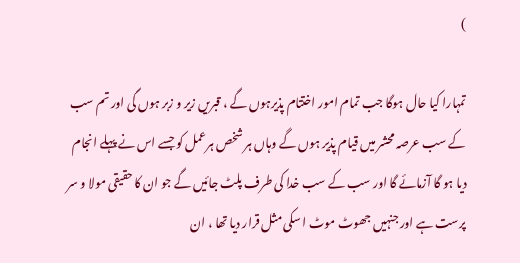)

تمہارا کیا حال ہوگا جب تمام امور اختتام پذیرہوں گے ، قبریں زیر و زبر ہوں گی اور تم سب کے سب عرصہ محشر میں قیام پذیر ہوں گے وہاں ہر شخص ہرعمل کو جسے اس نے پہلے انجام دیا ہو گا آزمائے گا اور سب کے سب خدا کی طرف پلٹ جائیں گے جو ان کا حقیقی مولا و سر پرست ہے اور جنہیں جھوٹ موٹ ا سکی مثل قرار دیا تھا ، ان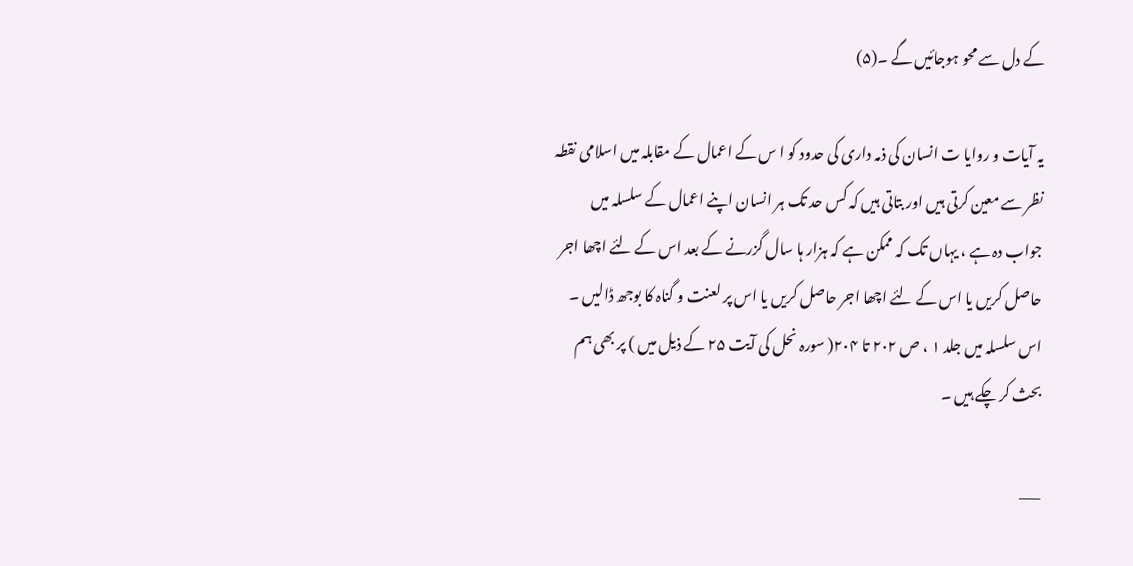کے دل سے محو ہوجائیں گے ۔(۵)

یہ آیات و روایا ت انسان کی ذمہ داری کی حدود کو ا س کے اعمال کے مقابلہ میں اسلامی نقطہ نظر سے معین کرتی ہیں اور بتاتی ہیں کہ کس حد تک ہر انسان اپنے اعمال کے سلسلہ میں جواب دہ ہے ، یہاں تک کہ ممکن ہے کہ ہزار ہا سال گزرنے کے بعد اس کے لئے اچھا اجر حاصل کریں یا اس کے لئے اچھا اجر حاصل کریں یا اس پر لعنت و گناہ کا بوجھ ڈالیں ۔ اس سلسلہ میں جلد ۱ ، ص ۲۰۲ تا ۲۰۴( سورہ نحل کی آیت ۲۵ کے ذیل میں ) پر بھی ہم بحث کر چکے ہیں ۔

___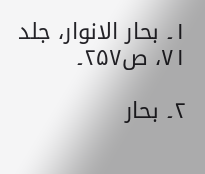۱۔ بحار الانوار، جلد ۷۱، ص۲۵۷۔

۲۔ بحار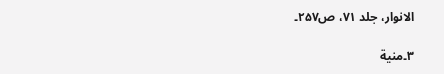الانوار، جلد ۷۱، ص۲۵۷۔

۳۔منیة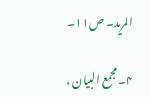المرید۔ ص۱۱۔

۴۔ مجمع البیان ،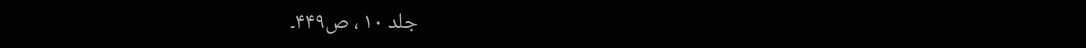جلد ۱۰ ، ص۴۴۹۔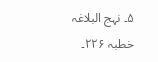۵۔ نہج البلاغہ خطبہ ۲۲۶۔